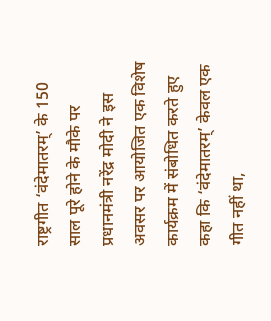राष्ट्रगीत ‘वंदेमातरम्’ के 150 साल पूरे होने के मौके पर प्रधानमंत्री नरेंद्र मोदी ने इस अवसर पर आयोजित एक विशेष कार्यक्रम में संबोधित करते हुए कहा कि ‘वंदेमातरम्’ केवल एक गीत नहीं था,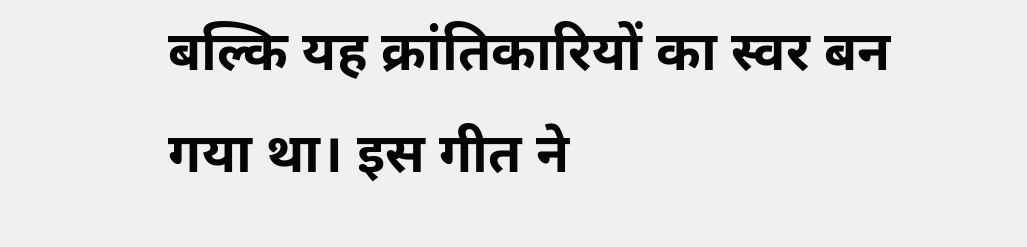बल्कि यह क्रांतिकारियों का स्वर बन गया था। इस गीत ने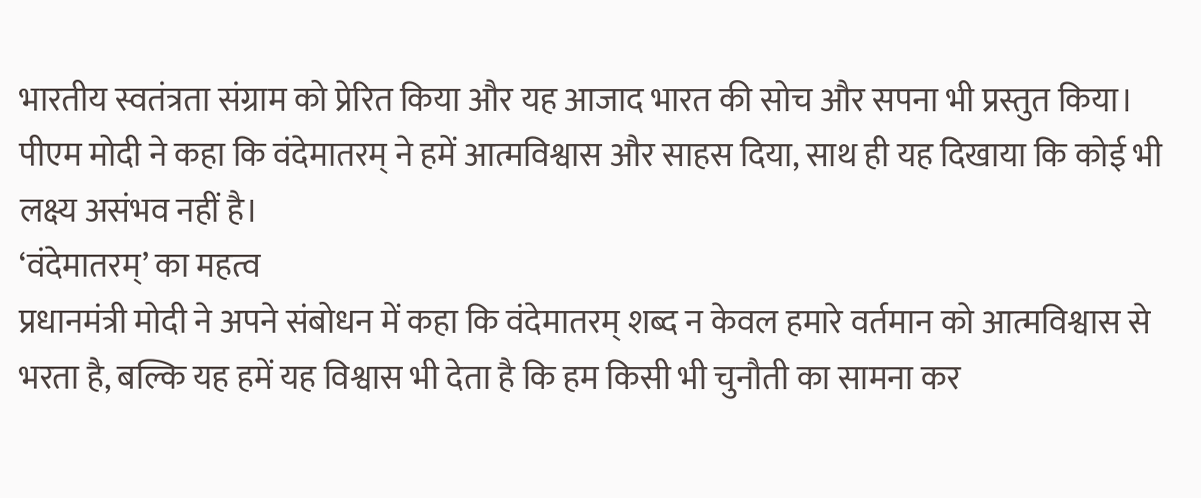भारतीय स्वतंत्रता संग्राम को प्रेरित किया और यह आजाद भारत की सोच और सपना भी प्रस्तुत किया। पीएम मोदी ने कहा कि वंदेमातरम् ने हमें आत्मविश्वास और साहस दिया, साथ ही यह दिखाया कि कोई भी लक्ष्य असंभव नहीं है।
‘वंदेमातरम्’ का महत्व
प्रधानमंत्री मोदी ने अपने संबोधन में कहा कि वंदेमातरम् शब्द न केवल हमारे वर्तमान को आत्मविश्वास से भरता है, बल्कि यह हमें यह विश्वास भी देता है कि हम किसी भी चुनौती का सामना कर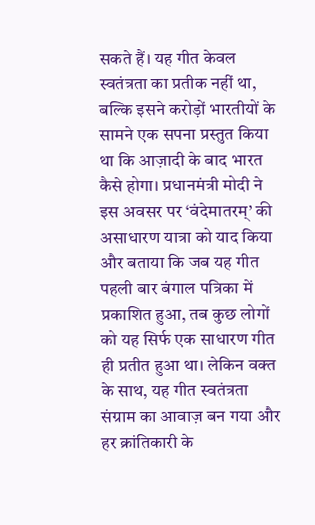सकते हैं। यह गीत केवल स्वतंत्रता का प्रतीक नहीं था, बल्कि इसने करोड़ों भारतीयों के सामने एक सपना प्रस्तुत किया था कि आज़ादी के बाद भारत कैसे होगा। प्रधानमंत्री मोदी ने इस अवसर पर ‘वंदेमातरम्’ की असाधारण यात्रा को याद किया और बताया कि जब यह गीत पहली बार बंगाल पत्रिका में प्रकाशित हुआ, तब कुछ लोगों को यह सिर्फ एक साधारण गीत ही प्रतीत हुआ था। लेकिन वक्त के साथ, यह गीत स्वतंत्रता संग्राम का आवाज़ बन गया और हर क्रांतिकारी के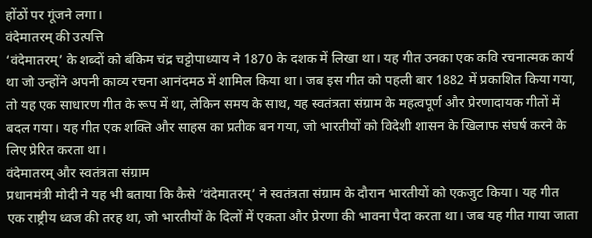होंठों पर गूंजने लगा।
वंदेमातरम् की उत्पत्ति
‘वंदेमातरम्’ के शब्दों को बंकिम चंद्र चट्टोपाध्याय ने 1870 के दशक में लिखा था। यह गीत उनका एक कवि रचनात्मक कार्य था जो उन्होंने अपनी काव्य रचना आनंदमठ में शामिल किया था। जब इस गीत को पहली बार 1882 में प्रकाशित किया गया, तो यह एक साधारण गीत के रूप में था, लेकिन समय के साथ, यह स्वतंत्रता संग्राम के महत्वपूर्ण और प्रेरणादायक गीतों में बदल गया। यह गीत एक शक्ति और साहस का प्रतीक बन गया, जो भारतीयों को विदेशी शासन के खिलाफ संघर्ष करने के लिए प्रेरित करता था।
वंदेमातरम् और स्वतंत्रता संग्राम
प्रधानमंत्री मोदी ने यह भी बताया कि कैसे ‘वंदेमातरम्’ ने स्वतंत्रता संग्राम के दौरान भारतीयों को एकजुट किया। यह गीत एक राष्ट्रीय ध्वज की तरह था, जो भारतीयों के दिलों में एकता और प्रेरणा की भावना पैदा करता था। जब यह गीत गाया जाता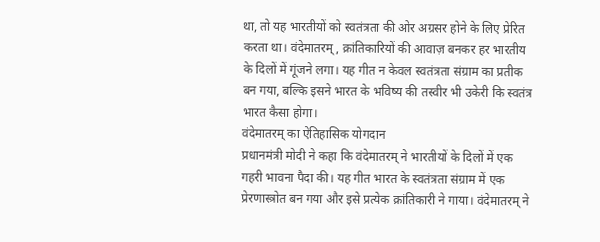था, तो यह भारतीयों को स्वतंत्रता की ओर अग्रसर होने के लिए प्रेरित करता था। वंदेमातरम्, क्रांतिकारियों की आवाज़ बनकर हर भारतीय के दिलों में गूंजने लगा। यह गीत न केवल स्वतंत्रता संग्राम का प्रतीक बन गया, बल्कि इसने भारत के भविष्य की तस्वीर भी उकेरी कि स्वतंत्र भारत कैसा होगा।
वंदेमातरम् का ऐतिहासिक योगदान
प्रधानमंत्री मोदी ने कहा कि वंदेमातरम् ने भारतीयों के दिलों में एक गहरी भावना पैदा की। यह गीत भारत के स्वतंत्रता संग्राम में एक प्रेरणास्त्रोत बन गया और इसे प्रत्येक क्रांतिकारी ने गाया। वंदेमातरम् ने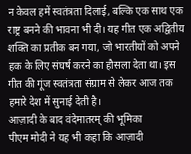न केवल हमें स्वतंत्रता दिलाई, बल्कि एक साथ एक राष्ट्र बनने की भावना भी दी। यह गीत एक अद्वितीय शक्ति का प्रतीक बन गया, जो भारतीयों को अपने हक के लिए संघर्ष करने का हौसला देता था। इस गीत की गूंज स्वतंत्रता संग्राम से लेकर आज तक हमारे देश में सुनाई देती है।
आज़ादी के बाद वंदेमातरम् की भूमिका
पीएम मोदी ने यह भी कहा कि आज़ादी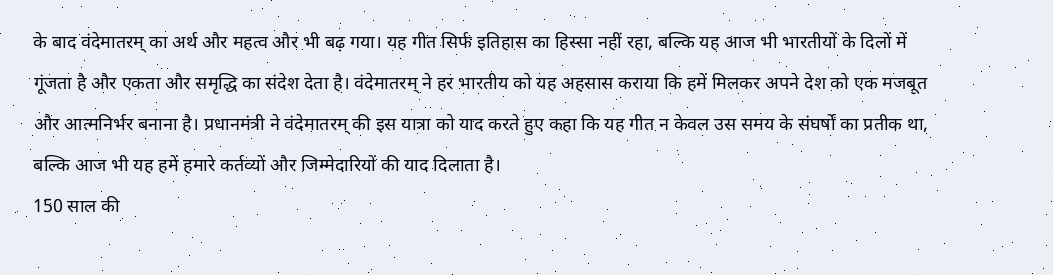के बाद वंदेमातरम् का अर्थ और महत्व और भी बढ़ गया। यह गीत सिर्फ इतिहास का हिस्सा नहीं रहा, बल्कि यह आज भी भारतीयों के दिलों में गूंजता है और एकता और समृद्धि का संदेश देता है। वंदेमातरम् ने हर भारतीय को यह अहसास कराया कि हमें मिलकर अपने देश को एक मजबूत और आत्मनिर्भर बनाना है। प्रधानमंत्री ने वंदेमातरम् की इस यात्रा को याद करते हुए कहा कि यह गीत न केवल उस समय के संघर्षों का प्रतीक था, बल्कि आज भी यह हमें हमारे कर्तव्यों और जिम्मेदारियों की याद दिलाता है।
150 साल की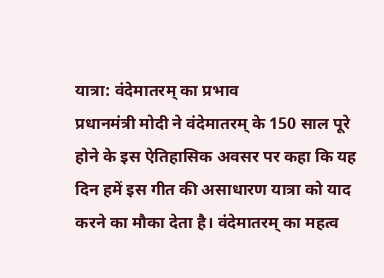यात्रा: वंदेमातरम् का प्रभाव
प्रधानमंत्री मोदी ने वंदेमातरम् के 150 साल पूरे होने के इस ऐतिहासिक अवसर पर कहा कि यह दिन हमें इस गीत की असाधारण यात्रा को याद करने का मौका देता है। वंदेमातरम् का महत्व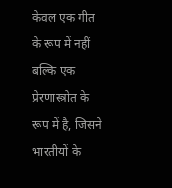केवल एक गीत के रूप में नहीं बल्कि एक प्रेरणास्त्रोत के रूप में है, जिसने भारतीयों के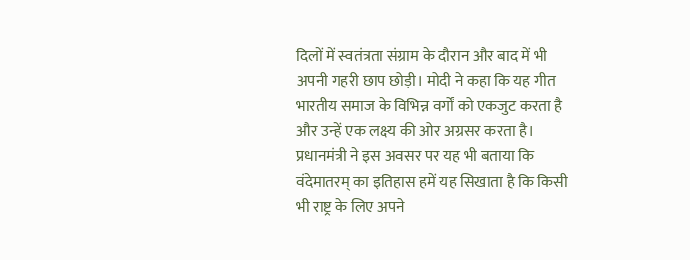दिलों में स्वतंत्रता संग्राम के दौरान और बाद में भी अपनी गहरी छाप छोड़ी। मोदी ने कहा कि यह गीत भारतीय समाज के विभिन्न वर्गों को एकजुट करता है और उन्हें एक लक्ष्य की ओर अग्रसर करता है।
प्रधानमंत्री ने इस अवसर पर यह भी बताया कि वंदेमातरम् का इतिहास हमें यह सिखाता है कि किसी भी राष्ट्र के लिए अपने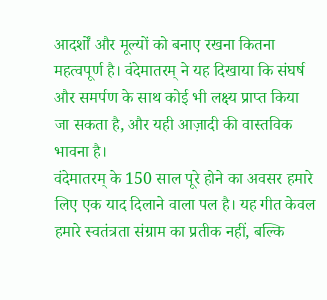आदर्शों और मूल्यों को बनाए रखना कितना महत्वपूर्ण है। वंदेमातरम् ने यह दिखाया कि संघर्ष और समर्पण के साथ कोई भी लक्ष्य प्राप्त किया जा सकता है, और यही आज़ादी की वास्तविक भावना है।
वंदेमातरम् के 150 साल पूरे होने का अवसर हमारे लिए एक याद दिलाने वाला पल है। यह गीत केवल हमारे स्वतंत्रता संग्राम का प्रतीक नहीं, बल्कि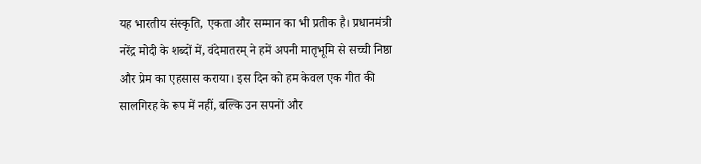यह भारतीय संस्कृति, एकता और सम्मान का भी प्रतीक है। प्रधानमंत्री नरेंद्र मोदी के शब्दों में, वंदेमातरम् ने हमें अपनी मातृभूमि से सच्ची निष्ठा और प्रेम का एहसास कराया। इस दिन को हम केवल एक गीत की सालगिरह के रूप में नहीं, बल्कि उन सपनों और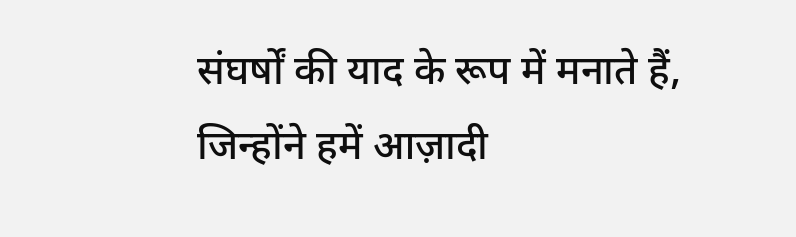संघर्षों की याद के रूप में मनाते हैं, जिन्होंने हमें आज़ादी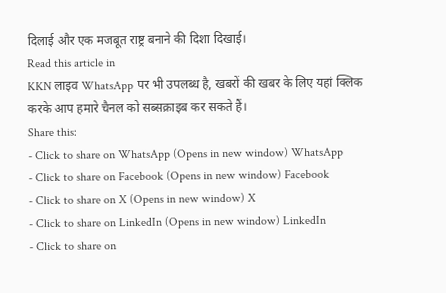दिलाई और एक मजबूत राष्ट्र बनाने की दिशा दिखाई।
Read this article in
KKN लाइव WhatsApp पर भी उपलब्ध है, खबरों की खबर के लिए यहां क्लिक करके आप हमारे चैनल को सब्सक्राइब कर सकते हैं।
Share this:
- Click to share on WhatsApp (Opens in new window) WhatsApp
- Click to share on Facebook (Opens in new window) Facebook
- Click to share on X (Opens in new window) X
- Click to share on LinkedIn (Opens in new window) LinkedIn
- Click to share on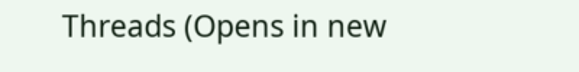Threads (Opens in new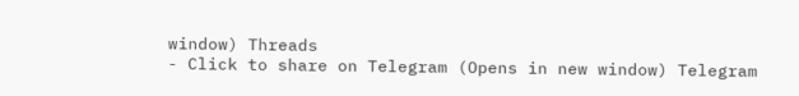window) Threads
- Click to share on Telegram (Opens in new window) Telegram